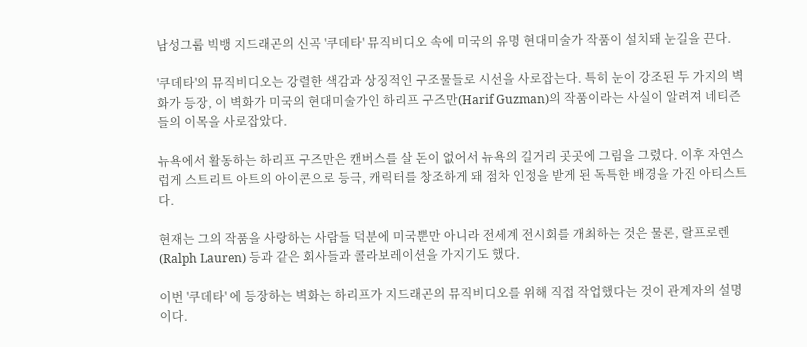남성그룹 빅뱅 지드래곤의 신곡 '쿠데타' 뮤직비디오 속에 미국의 유명 현대미술가 작품이 설치돼 눈길을 끈다.

'쿠데타'의 뮤직비디오는 강렬한 색감과 상징적인 구조물들로 시선을 사로잡는다. 특히 눈이 강조된 두 가지의 벽화가 등장, 이 벽화가 미국의 현대미술가인 하리프 구즈만(Harif Guzman)의 작품이라는 사실이 알려져 네티즌들의 이목을 사로잡았다.

뉴욕에서 활동하는 하리프 구즈만은 캔버스를 살 돈이 없어서 뉴욕의 길거리 곳곳에 그림을 그렸다. 이후 자연스럽게 스트리트 아트의 아이콘으로 등극, 캐릭터를 창조하게 돼 점차 인정을 받게 된 독특한 배경을 가진 아티스트다.

현재는 그의 작품을 사랑하는 사람들 덕분에 미국뿐만 아니라 전세계 전시회를 개최하는 것은 물론, 랄프로렌(Ralph Lauren) 등과 같은 회사들과 콜라보레이션을 가지기도 했다.

이번 '쿠데타' 에 등장하는 벽화는 하리프가 지드래곤의 뮤직비디오를 위해 직접 작업했다는 것이 관계자의 설명이다.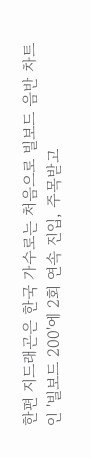한편 지드래곤은 한국 가수로는 처음으로 빌보드 음반 차트인 '빌보드 200'에 2회 연속 진입, 주목받고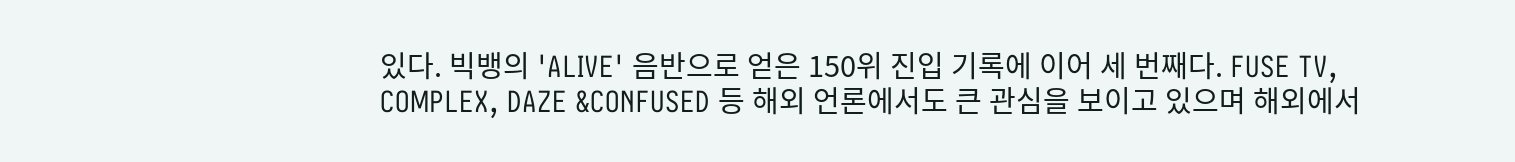있다. 빅뱅의 'ALIVE' 음반으로 얻은 150위 진입 기록에 이어 세 번째다. FUSE TV, COMPLEX, DAZE &CONFUSED 등 해외 언론에서도 큰 관심을 보이고 있으며 해외에서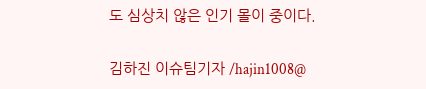도 심상치 않은 인기 몰이 중이다.

김하진 이슈팀기자 /hajin1008@